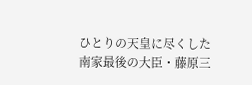ひとりの天皇に尽くした南家最後の大臣・藤原三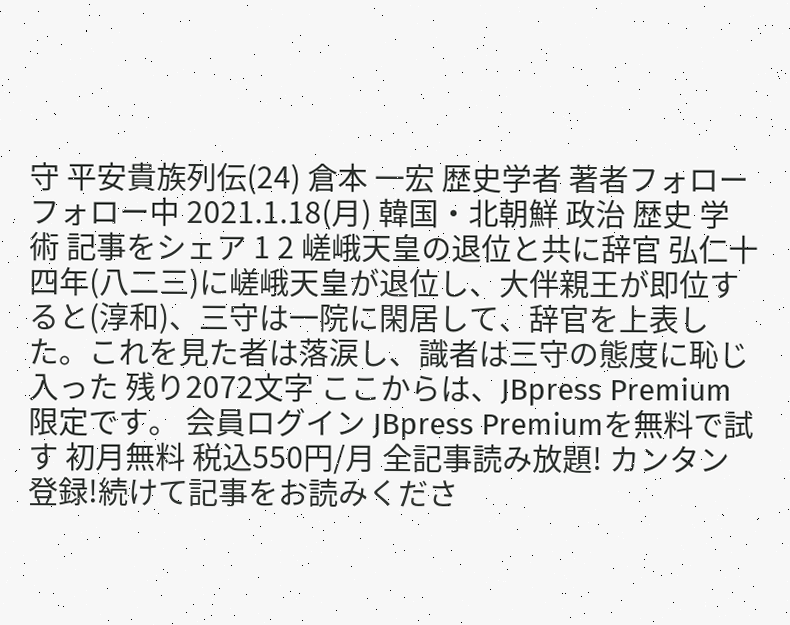守 平安貴族列伝(24) 倉本 一宏 歴史学者 著者フォロー フォロー中 2021.1.18(月) 韓国・北朝鮮 政治 歴史 学術 記事をシェア 1 2 嵯峨天皇の退位と共に辞官 弘仁十四年(八二三)に嵯峨天皇が退位し、大伴親王が即位すると(淳和)、三守は一院に閑居して、辞官を上表した。これを見た者は落涙し、識者は三守の態度に恥じ入った 残り2072文字 ここからは、JBpress Premium 限定です。 会員ログイン JBpress Premiumを無料で試す 初月無料 税込550円/月 全記事読み放題! カンタン登録!続けて記事をお読みくださ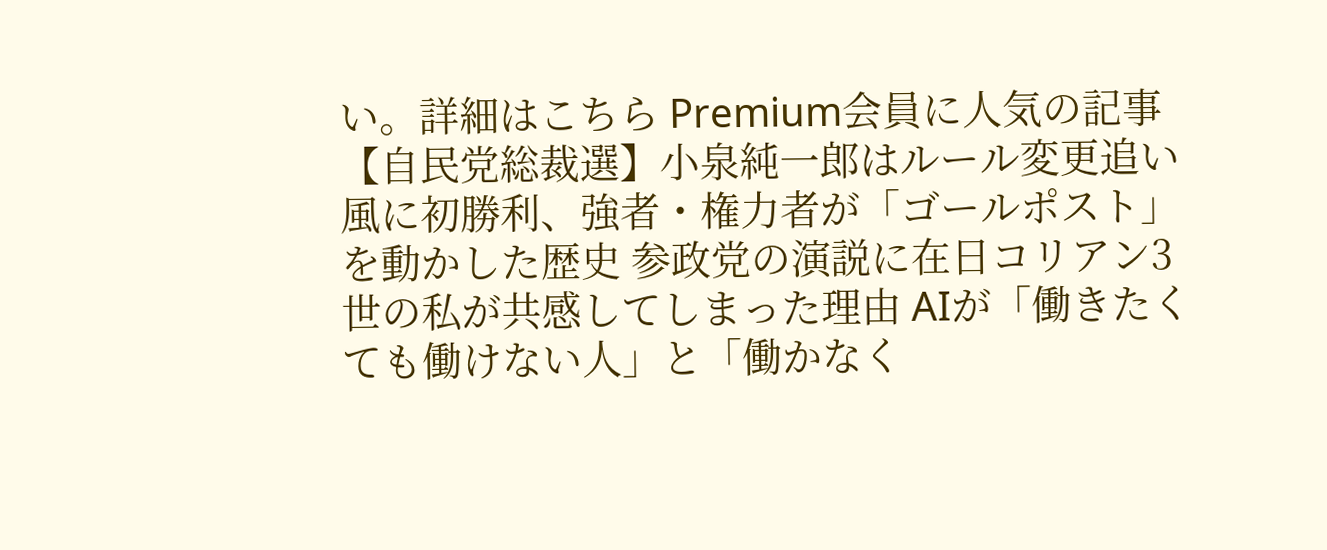い。詳細はこちら Premium会員に人気の記事 【自民党総裁選】小泉純一郎はルール変更追い風に初勝利、強者・権力者が「ゴールポスト」を動かした歴史 参政党の演説に在日コリアン3世の私が共感してしまった理由 AIが「働きたくても働けない人」と「働かなく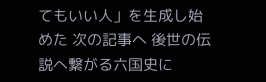てもいい人」を生成し始めた 次の記事へ 後世の伝説へ繋がる六国史に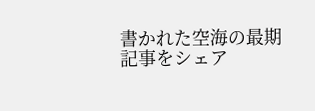書かれた空海の最期 記事をシェア